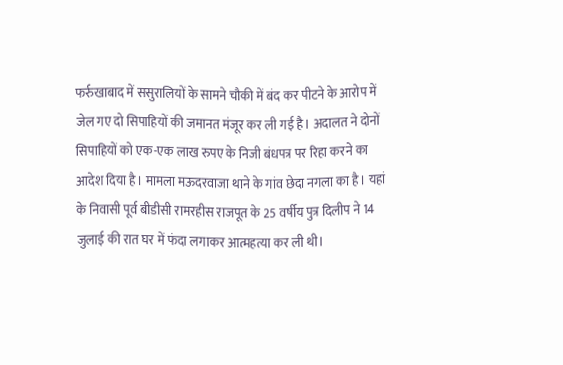फर्रुखाबाद में ससुरालियों के सामने चौकी में बंद कर पीटने के आरोप में जेल गए दो सिपाहियों की जमानत मंजूर कर ली गई है। अदालत ने दोनों सिपाहियों को एक-एक लाख रुपए के निजी बंधपत्र पर रिहा करने का आदेश दिया है। मामला मऊदरवाजा थाने के गांव छेदा नगला का है। यहां के निवासी पूर्व बीडीसी रामरहीस राजपूत के 25 वर्षीय पुत्र दिलीप ने 14 जुलाई की रात घर में फंदा लगाकर आत्महत्या कर ली थी।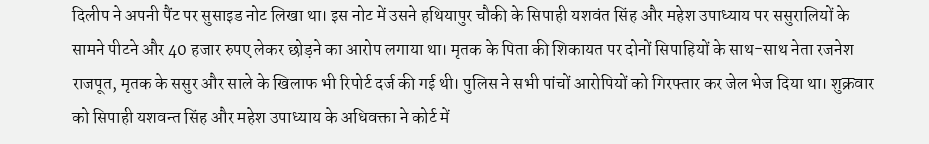दिलीप ने अपनी पैंट पर सुसाइड नोट लिखा था। इस नोट में उसने हथियापुर चौकी के सिपाही यशवंत सिंह और महेश उपाध्याय पर ससुरालियों के सामने पीटने और 40 हजार रुपए लेकर छोड़ने का आरोप लगाया था। मृतक के पिता की शिकायत पर दोनों सिपाहियों के साथ-साथ नेता रजनेश राजपूत, मृतक के ससुर और साले के खिलाफ भी रिपोर्ट दर्ज की गई थी। पुलिस ने सभी पांचों आरोपियों को गिरफ्तार कर जेल भेज दिया था। शुक्रवार को सिपाही यशवन्त सिंह और महेश उपाध्याय के अधिवक्ता ने कोर्ट में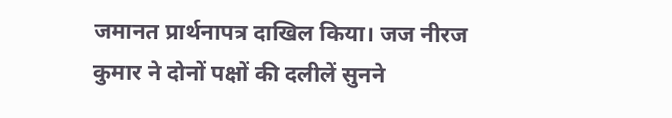जमानत प्रार्थनापत्र दाखिल किया। जज नीरज कुमार ने दोनों पक्षों की दलीलें सुनने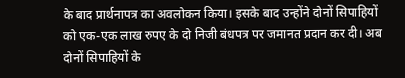के बाद प्रार्थनापत्र का अवलोकन किया। इसके बाद उन्होंने दोनों सिपाहियों को एक-एक लाख रुपए के दो निजी बंधपत्र पर जमानत प्रदान कर दी। अब दोनों सिपाहियों के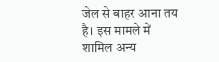जेल से बाहर आना तय है। इस मामले में शामिल अन्य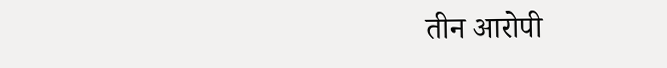तीन आरोपी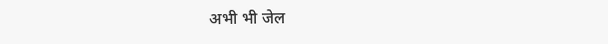अभी भी जेल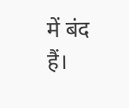में बंद हैं।